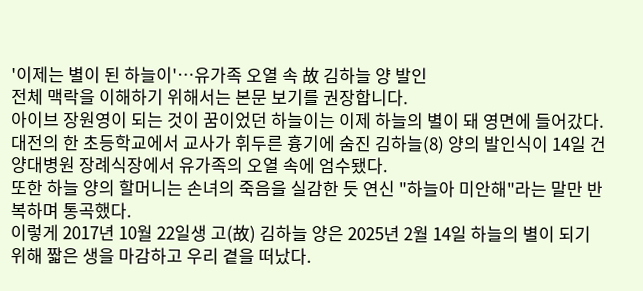'이제는 별이 된 하늘이'…유가족 오열 속 故 김하늘 양 발인
전체 맥락을 이해하기 위해서는 본문 보기를 권장합니다.
아이브 장원영이 되는 것이 꿈이었던 하늘이는 이제 하늘의 별이 돼 영면에 들어갔다.
대전의 한 초등학교에서 교사가 휘두른 흉기에 숨진 김하늘(8) 양의 발인식이 14일 건양대병원 장례식장에서 유가족의 오열 속에 엄수됐다.
또한 하늘 양의 할머니는 손녀의 죽음을 실감한 듯 연신 "하늘아 미안해"라는 말만 반복하며 통곡했다.
이렇게 2017년 10월 22일생 고(故) 김하늘 양은 2025년 2월 14일 하늘의 별이 되기 위해 짧은 생을 마감하고 우리 곁을 떠났다.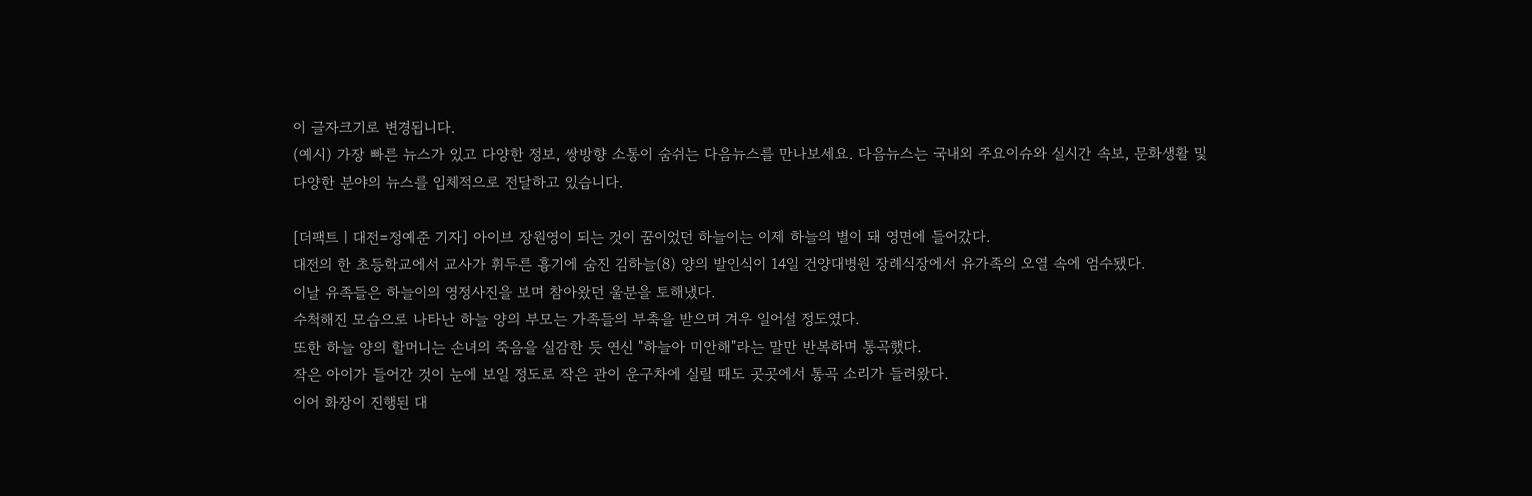이 글자크기로 변경됩니다.
(예시) 가장 빠른 뉴스가 있고 다양한 정보, 쌍방향 소통이 숨쉬는 다음뉴스를 만나보세요. 다음뉴스는 국내외 주요이슈와 실시간 속보, 문화생활 및 다양한 분야의 뉴스를 입체적으로 전달하고 있습니다.

[더팩트ㅣ대전=정예준 기자] 아이브 장원영이 되는 것이 꿈이었던 하늘이는 이제 하늘의 별이 돼 영면에 들어갔다.
대전의 한 초등학교에서 교사가 휘두른 흉기에 숨진 김하늘(8) 양의 발인식이 14일 건양대병원 장례식장에서 유가족의 오열 속에 엄수됐다.
이날 유족들은 하늘이의 영정사진을 보며 참아왔던 울분을 토해냈다.
수척해진 모습으로 나타난 하늘 양의 부모는 가족들의 부축을 받으며 겨우 일어설 정도였다.
또한 하늘 양의 할머니는 손녀의 죽음을 실감한 듯 연신 "하늘아 미안해"라는 말만 반복하며 통곡했다.
작은 아이가 들어간 것이 눈에 보일 정도로 작은 관이 운구차에 실릴 때도 곳곳에서 통곡 소리가 들려왔다.
이어 화장이 진행된 대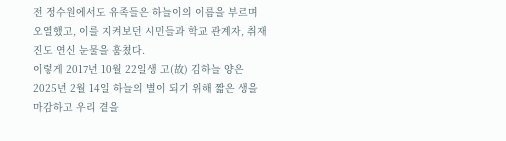전 정수원에서도 유족들은 하늘이의 이름을 부르며 오열했고, 이를 지켜보던 시민들과 학교 관계자, 취재진도 연신 눈물을 훔쳤다.
이렇게 2017년 10월 22일생 고(故) 김하늘 양은 2025년 2월 14일 하늘의 별이 되기 위해 짧은 생을 마감하고 우리 곁을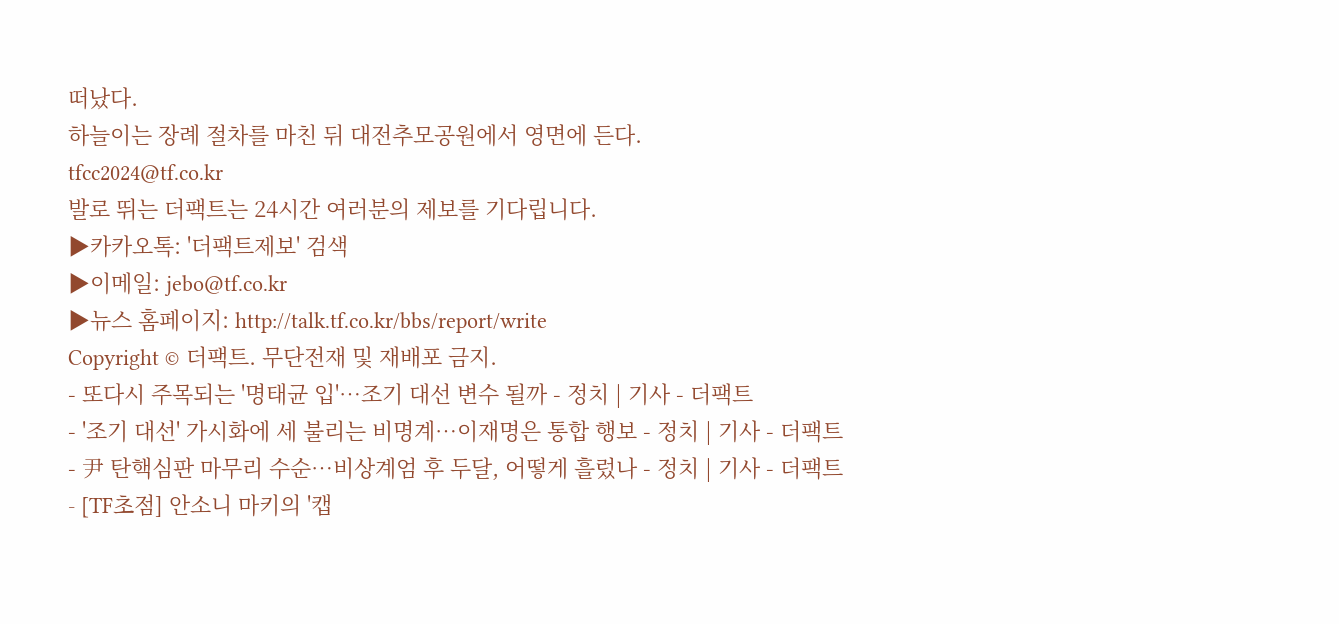떠났다.
하늘이는 장례 절차를 마친 뒤 대전추모공원에서 영면에 든다.
tfcc2024@tf.co.kr
발로 뛰는 더팩트는 24시간 여러분의 제보를 기다립니다.
▶카카오톡: '더팩트제보' 검색
▶이메일: jebo@tf.co.kr
▶뉴스 홈페이지: http://talk.tf.co.kr/bbs/report/write
Copyright © 더팩트. 무단전재 및 재배포 금지.
- 또다시 주목되는 '명태균 입'…조기 대선 변수 될까 - 정치 | 기사 - 더팩트
- '조기 대선' 가시화에 세 불리는 비명계…이재명은 통합 행보 - 정치 | 기사 - 더팩트
- 尹 탄핵심판 마무리 수순…비상계엄 후 두달, 어떻게 흘렀나 - 정치 | 기사 - 더팩트
- [TF초점] 안소니 마키의 '캡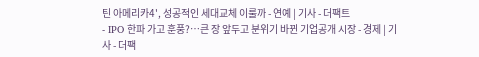틴 아메리카4', 성공적인 세대교체 이룰까 - 연예 | 기사 - 더팩트
- IPO 한파 가고 훈풍?…큰 장 앞두고 분위기 바뀐 기업공개 시장 - 경제 | 기사 - 더팩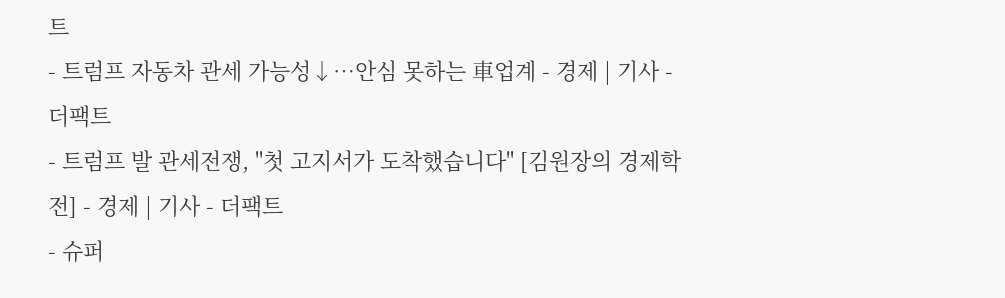트
- 트럼프 자동차 관세 가능성↓…안심 못하는 車업계 - 경제 | 기사 - 더팩트
- 트럼프 발 관세전쟁, "첫 고지서가 도착했습니다" [김원장의 경제학전] - 경제 | 기사 - 더팩트
- 슈퍼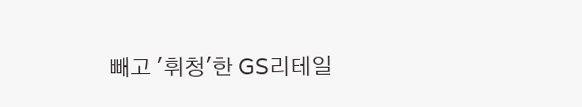빼고 '휘청'한 GS리테일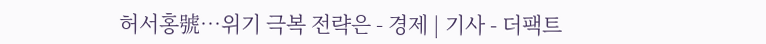허서홍號…위기 극복 전략은 - 경제 | 기사 - 더팩트